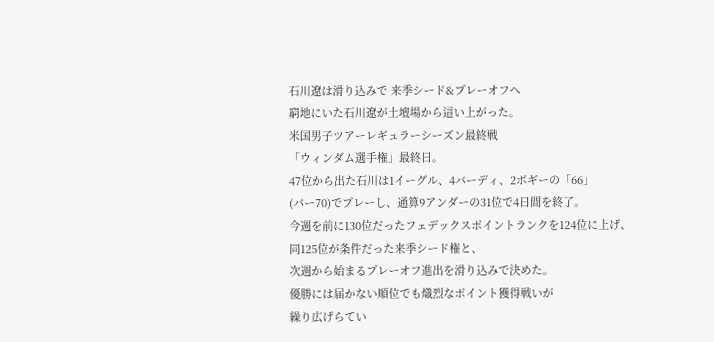石川遼は滑り込みで 来季シード&プレーオフへ
窮地にいた石川遼が土壇場から這い上がった。
米国男子ツアーレギュラーシーズン最終戦
「ウィンダム選手権」最終日。
47位から出た石川は1イーグル、4バーディ、2ボギーの「66」
(パー70)でプレーし、通算9アンダーの31位で4日間を終了。
今週を前に130位だったフェデックスポイントランクを124位に上げ、
同125位が条件だった来季シード権と、
次週から始まるプレーオフ進出を滑り込みで決めた。
優勝には届かない順位でも熾烈なポイント獲得戦いが
繰り広げらてい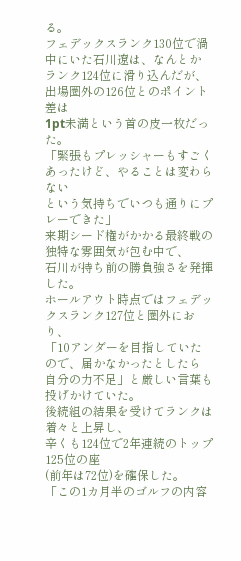る。
フェデックスランク130位で渦中にいた石川遼は、なんとか
ランク124位に滑り込んだが、出場圏外の126位とのポイント差は
1pt未満という首の皮一枚だった。
「緊張もプレッシャーもすごくあったけど、やることは変わらない
という気持ちでいつも通りにプレーできた」
来期シード権がかかる最終戦の独特な雰囲気が包む中で、
石川が持ち前の勝負強さを発揮した。
ホールアウト時点ではフェデックスランク127位と圏外におり、
「10アンダーを目指していたので、届かなかったとしたら
自分の力不足」と厳しい言葉も投げかけていた。
後続組の結果を受けてランクは着々と上昇し、
辛くも124位で2年連続のトップ125位の座
(前年は72位)を確保した。
「この1カ月半のゴルフの内容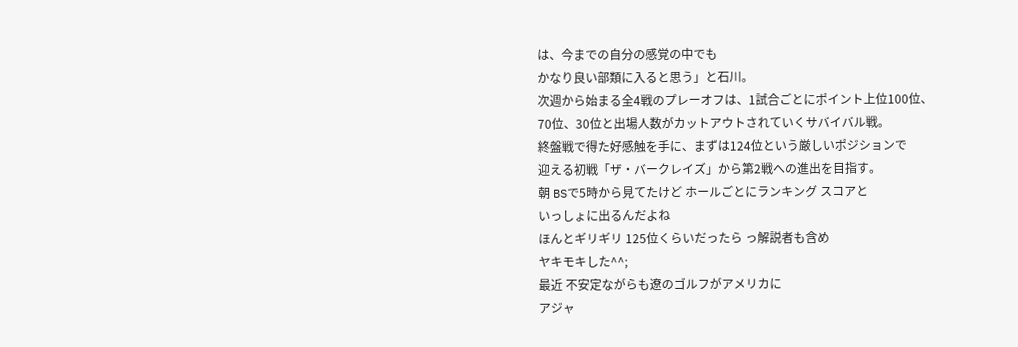は、今までの自分の感覚の中でも
かなり良い部類に入ると思う」と石川。
次週から始まる全4戦のプレーオフは、1試合ごとにポイント上位100位、
70位、30位と出場人数がカットアウトされていくサバイバル戦。
終盤戦で得た好感触を手に、まずは124位という厳しいポジションで
迎える初戦「ザ・バークレイズ」から第2戦への進出を目指す。
朝 BSで5時から見てたけど ホールごとにランキング スコアと
いっしょに出るんだよね
ほんとギリギリ 125位くらいだったら っ解説者も含め
ヤキモキした^^;
最近 不安定ながらも遼のゴルフがアメリカに
アジャ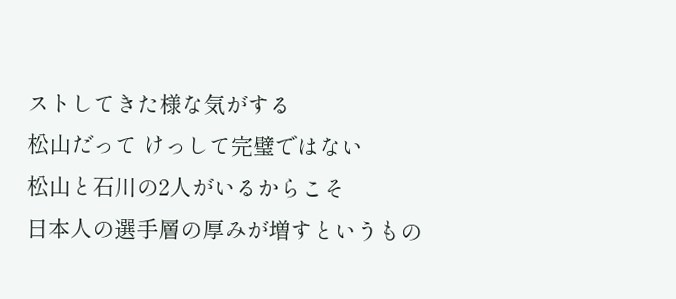ストしてきた様な気がする
松山だって けっして完璧ではない
松山と石川の2人がいるからこそ
日本人の選手層の厚みが増すというもの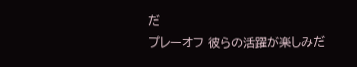だ
プレーオフ 彼らの活躍が楽しみだ